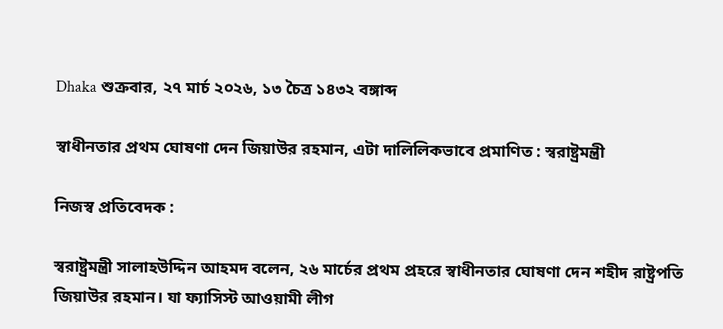Dhaka শুক্রবার, ২৭ মার্চ ২০২৬, ১৩ চৈত্র ১৪৩২ বঙ্গাব্দ

স্বাধীনতার প্রথম ঘোষণা দেন জিয়াউর রহমান, এটা দালিলিকভাবে প্রমাণিত : স্বরাষ্ট্রমন্ত্রী

নিজস্ব প্রতিবেদক :

স্বরাষ্ট্রমন্ত্রী সালাহউদ্দিন আহমদ বলেন, ২৬ মার্চের প্রথম প্রহরে স্বাধীনতার ঘোষণা দেন শহীদ রাষ্ট্রপতি জিয়াউর রহমান। যা ফ্যাসিস্ট আওয়ামী লীগ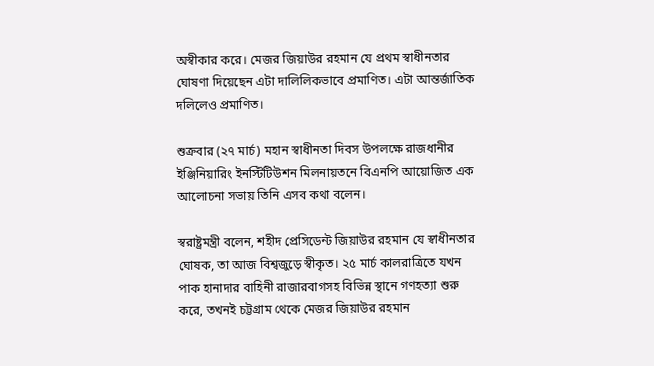অস্বীকার করে। মেজর জিয়াউর রহমান যে প্রথম স্বাধীনতার ঘোষণা দিয়েছেন এটা দালিলিকভাবে প্রমাণিত। এটা আন্তর্জাতিক দলিলেও প্রমাণিত।

শুক্রবার (২৭ মার্চ) মহান স্বাধীনতা দিবস উপলক্ষে রাজধানীর ইঞ্জিনিয়ারিং ইনস্টিটিউশন মিলনায়তনে বিএনপি আয়োজিত এক আলোচনা সভায় তিনি এসব কথা বলেন।

স্বরাষ্ট্রমন্ত্রী বলেন, শহীদ প্রেসিডেন্ট জিয়াউর রহমান যে স্বাধীনতার ঘোষক, তা আজ বিশ্বজুড়ে স্বীকৃত। ২৫ মার্চ কালরাত্রিতে যখন পাক হানাদার বাহিনী রাজারবাগসহ বিভিন্ন স্থানে গণহত্যা শুরু করে, তখনই চট্টগ্রাম থেকে মেজর জিয়াউর রহমান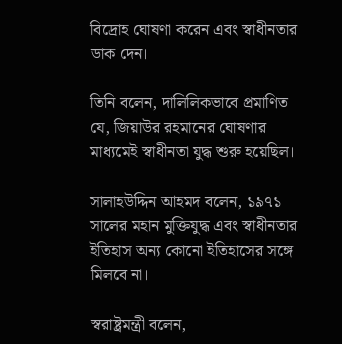বিদ্রোহ ঘোষণা করেন এবং স্বাধীনতার ডাক দেন।

তিনি বলেন, দালিলিকভাবে প্রমাণিত যে, জিয়াউর রহমানের ঘোষণার মাধ্যমেই স্বাধীনতা যুদ্ধ শুরু হয়েছিল।

সালাহউদ্দিন আহমদ বলেন, ১৯৭১ সালের মহান মুক্তিযুদ্ধ এবং স্বাধীনতার ইতিহাস অন্য কোনো ইতিহাসের সঙ্গে মিলবে না।

স্বরাষ্ট্রমন্ত্রী বলেন,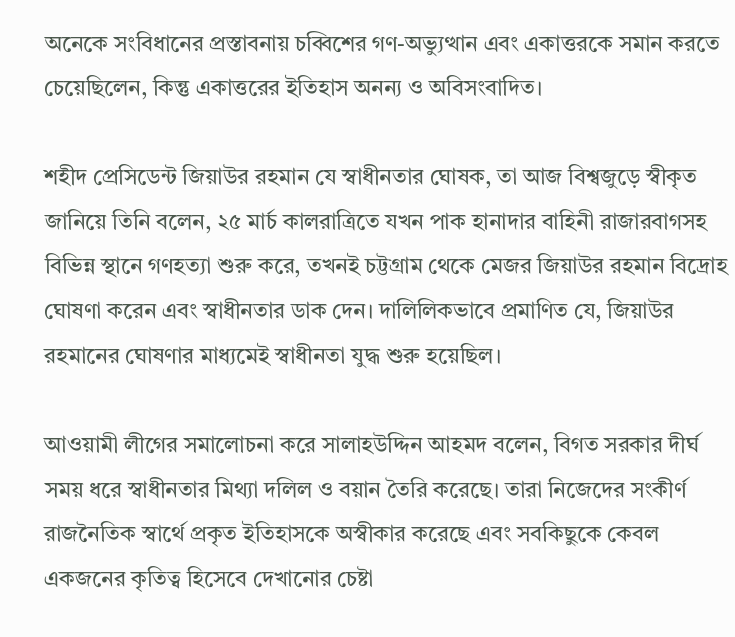অনেকে সংবিধানের প্রস্তাবনায় চব্বিশের গণ-অভ্যুত্থান এবং একাত্তরকে সমান করতে চেয়েছিলেন, কিন্তু একাত্তরের ইতিহাস অনন্য ও অবিসংবাদিত।

শহীদ প্রেসিডেন্ট জিয়াউর রহমান যে স্বাধীনতার ঘোষক, তা আজ বিশ্বজুড়ে স্বীকৃত জানিয়ে তিনি বলেন, ২৫ মার্চ কালরাত্রিতে যখন পাক হানাদার বাহিনী রাজারবাগসহ বিভিন্ন স্থানে গণহত্যা শুরু করে, তখনই চট্টগ্রাম থেকে মেজর জিয়াউর রহমান বিদ্রোহ ঘোষণা করেন এবং স্বাধীনতার ডাক দেন। দালিলিকভাবে প্রমাণিত যে, জিয়াউর রহমানের ঘোষণার মাধ্যমেই স্বাধীনতা যুদ্ধ শুরু হয়েছিল।

আওয়ামী লীগের সমালোচনা করে সালাহউদ্দিন আহমদ বলেন, বিগত সরকার দীর্ঘ সময় ধরে স্বাধীনতার মিথ্যা দলিল ও বয়ান তৈরি করেছে। তারা নিজেদের সংকীর্ণ রাজনৈতিক স্বার্থে প্রকৃত ইতিহাসকে অস্বীকার করেছে এবং সবকিছুকে কেবল একজনের কৃতিত্ব হিসেবে দেখানোর চেষ্টা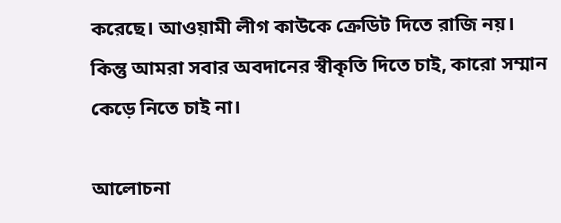করেছে। আওয়ামী লীগ কাউকে ক্রেডিট দিতে রাজি নয়। কিন্তু আমরা সবার অবদানের স্বীকৃতি দিতে চাই, কারো সম্মান কেড়ে নিতে চাই না।

আলোচনা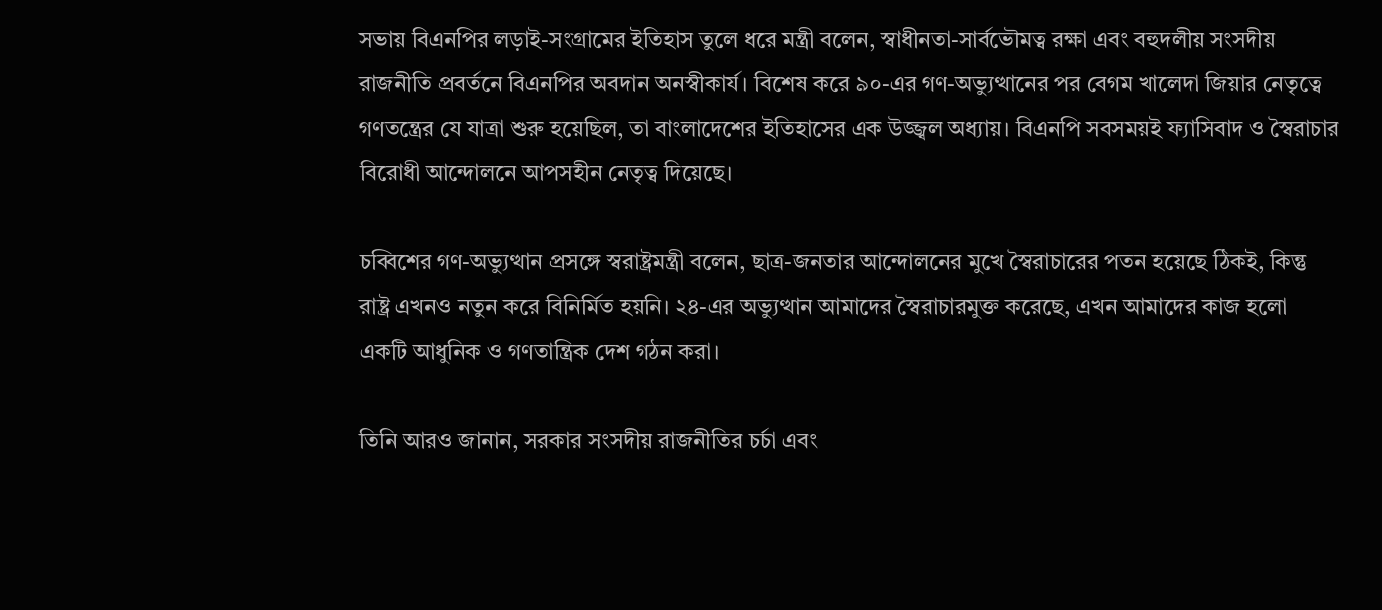সভায় বিএনপির লড়াই-সংগ্রামের ইতিহাস তুলে ধরে মন্ত্রী বলেন, স্বাধীনতা-সার্বভৌমত্ব রক্ষা এবং বহুদলীয় সংসদীয় রাজনীতি প্রবর্তনে বিএনপির অবদান অনস্বীকার্য। বিশেষ করে ৯০-এর গণ-অভ্যুত্থানের পর বেগম খালেদা জিয়ার নেতৃত্বে গণতন্ত্রের যে যাত্রা শুরু হয়েছিল, তা বাংলাদেশের ইতিহাসের এক উজ্জ্বল অধ্যায়। বিএনপি সবসময়ই ফ্যাসিবাদ ও স্বৈরাচার বিরোধী আন্দোলনে আপসহীন নেতৃত্ব দিয়েছে।

চব্বিশের গণ-অভ্যুত্থান প্রসঙ্গে স্বরাষ্ট্রমন্ত্রী বলেন, ছাত্র-জনতার আন্দোলনের মুখে স্বৈরাচারের পতন হয়েছে ঠিকই, কিন্তু রাষ্ট্র এখনও নতুন করে বিনির্মিত হয়নি। ২৪-এর অভ্যুত্থান আমাদের স্বৈরাচারমুক্ত করেছে, এখন আমাদের কাজ হলো একটি আধুনিক ও গণতান্ত্রিক দেশ গঠন করা।

তিনি আরও জানান, সরকার সংসদীয় রাজনীতির চর্চা এবং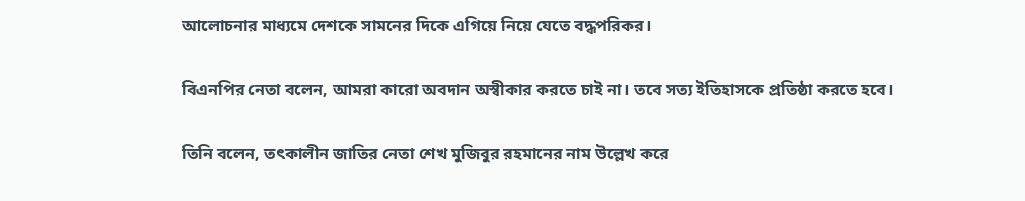আলোচনার মাধ্যমে দেশকে সামনের দিকে এগিয়ে নিয়ে যেতে বদ্ধপরিকর।

বিএনপির নেতা বলেন, আমরা কারো অবদান অস্বীকার করতে চাই না। তবে সত্য ইতিহাসকে প্রতিষ্ঠা করতে হবে।

তিনি বলেন, তৎকালীন জাতির নেতা শেখ মুজিবুর রহমানের নাম উল্লেখ করে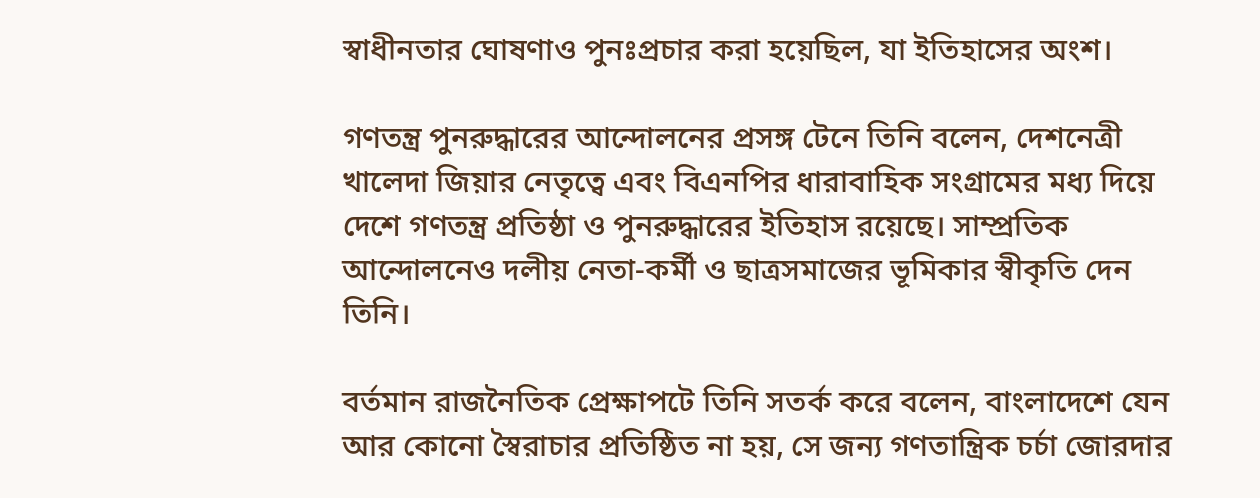স্বাধীনতার ঘোষণাও পুনঃপ্রচার করা হয়েছিল, যা ইতিহাসের অংশ।

গণতন্ত্র পুনরুদ্ধারের আন্দোলনের প্রসঙ্গ টেনে তিনি বলেন, দেশনেত্রী খালেদা জিয়ার নেতৃত্বে এবং বিএনপির ধারাবাহিক সংগ্রামের মধ্য দিয়ে দেশে গণতন্ত্র প্রতিষ্ঠা ও পুনরুদ্ধারের ইতিহাস রয়েছে। সাম্প্রতিক আন্দোলনেও দলীয় নেতা-কর্মী ও ছাত্রসমাজের ভূমিকার স্বীকৃতি দেন তিনি।

বর্তমান রাজনৈতিক প্রেক্ষাপটে তিনি সতর্ক করে বলেন, বাংলাদেশে যেন আর কোনো স্বৈরাচার প্রতিষ্ঠিত না হয়, সে জন্য গণতান্ত্রিক চর্চা জোরদার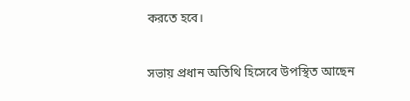করতে হবে।

সভায় প্রধান অতিথি হিসেবে উপস্থিত আছেন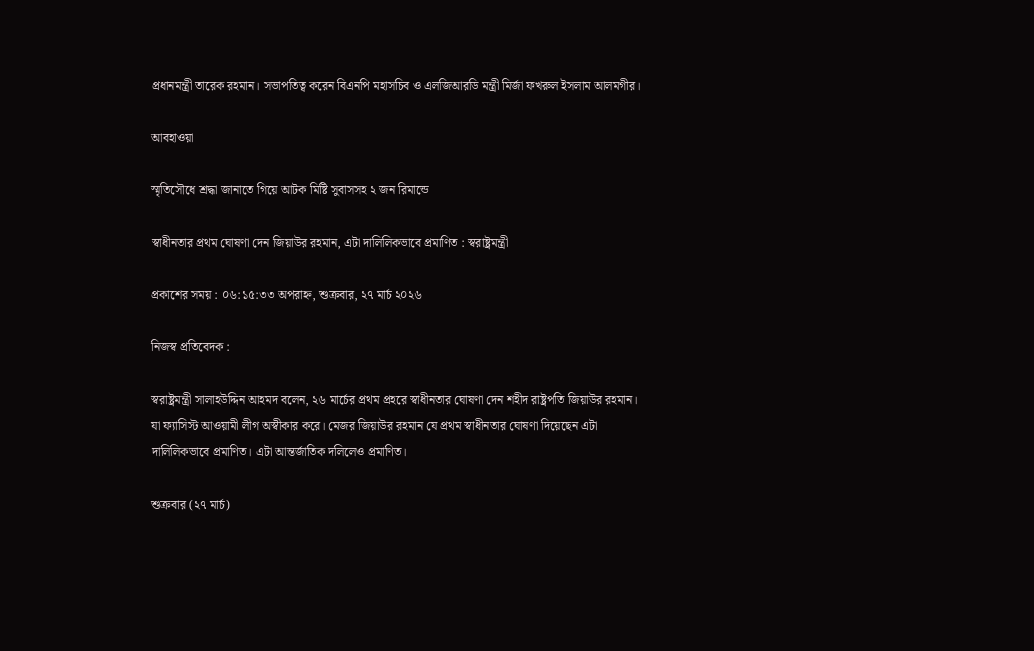প্রধানমন্ত্রী তারেক রহমান। সভাপতিত্ব করেন বিএনপি মহাসচিব ও এলজিআরডি মন্ত্রী মির্জা ফখরুল ইসলাম আলমগীর।

আবহাওয়া

স্মৃতিসৌধে শ্রদ্ধা জানাতে গিয়ে আটক মিষ্টি সুবাসসহ ২ জন রিমান্ডে

স্বাধীনতার প্রথম ঘোষণা দেন জিয়াউর রহমান, এটা দালিলিকভাবে প্রমাণিত : স্বরাষ্ট্রমন্ত্রী

প্রকাশের সময় : ০৬:১৫:৩৩ অপরাহ্ন, শুক্রবার, ২৭ মার্চ ২০২৬

নিজস্ব প্রতিবেদক :

স্বরাষ্ট্রমন্ত্রী সালাহউদ্দিন আহমদ বলেন, ২৬ মার্চের প্রথম প্রহরে স্বাধীনতার ঘোষণা দেন শহীদ রাষ্ট্রপতি জিয়াউর রহমান। যা ফ্যাসিস্ট আওয়ামী লীগ অস্বীকার করে। মেজর জিয়াউর রহমান যে প্রথম স্বাধীনতার ঘোষণা দিয়েছেন এটা দালিলিকভাবে প্রমাণিত। এটা আন্তর্জাতিক দলিলেও প্রমাণিত।

শুক্রবার (২৭ মার্চ)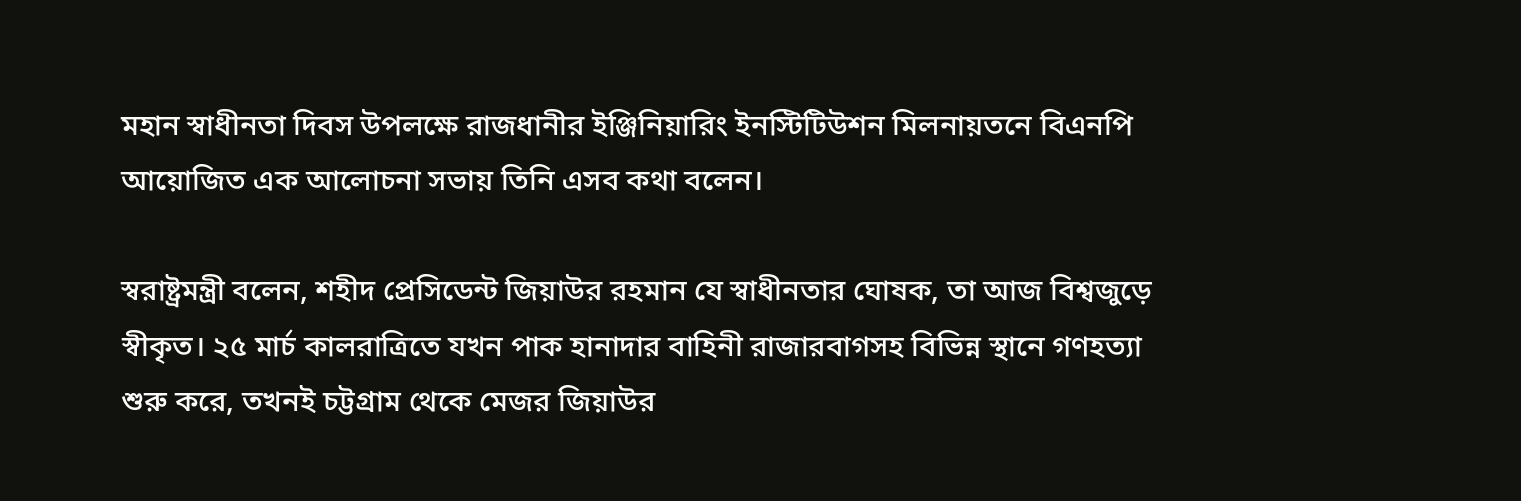মহান স্বাধীনতা দিবস উপলক্ষে রাজধানীর ইঞ্জিনিয়ারিং ইনস্টিটিউশন মিলনায়তনে বিএনপি আয়োজিত এক আলোচনা সভায় তিনি এসব কথা বলেন।

স্বরাষ্ট্রমন্ত্রী বলেন, শহীদ প্রেসিডেন্ট জিয়াউর রহমান যে স্বাধীনতার ঘোষক, তা আজ বিশ্বজুড়ে স্বীকৃত। ২৫ মার্চ কালরাত্রিতে যখন পাক হানাদার বাহিনী রাজারবাগসহ বিভিন্ন স্থানে গণহত্যা শুরু করে, তখনই চট্টগ্রাম থেকে মেজর জিয়াউর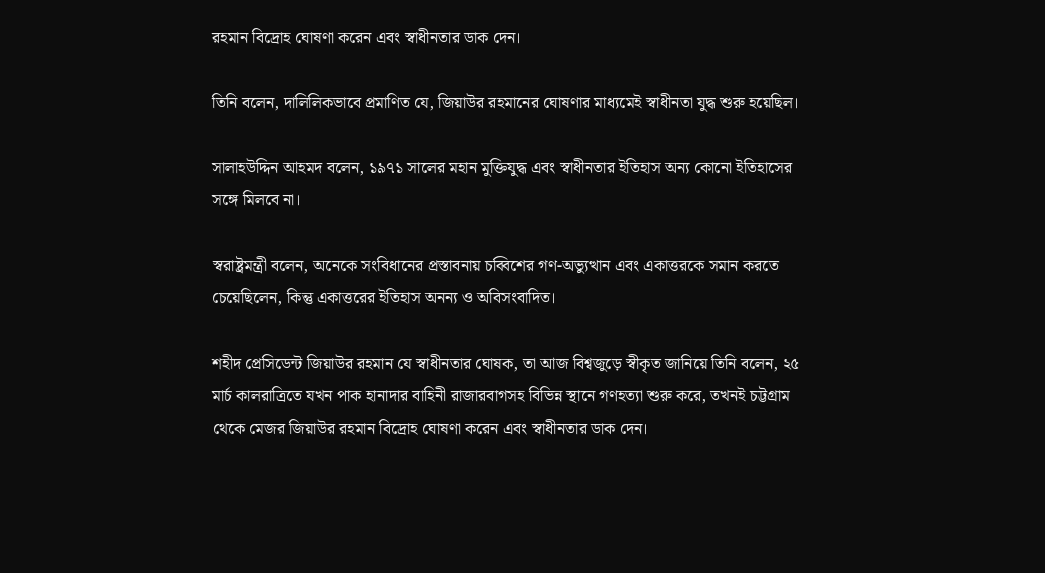রহমান বিদ্রোহ ঘোষণা করেন এবং স্বাধীনতার ডাক দেন।

তিনি বলেন, দালিলিকভাবে প্রমাণিত যে, জিয়াউর রহমানের ঘোষণার মাধ্যমেই স্বাধীনতা যুদ্ধ শুরু হয়েছিল।

সালাহউদ্দিন আহমদ বলেন, ১৯৭১ সালের মহান মুক্তিযুদ্ধ এবং স্বাধীনতার ইতিহাস অন্য কোনো ইতিহাসের সঙ্গে মিলবে না।

স্বরাষ্ট্রমন্ত্রী বলেন, অনেকে সংবিধানের প্রস্তাবনায় চব্বিশের গণ-অভ্যুত্থান এবং একাত্তরকে সমান করতে চেয়েছিলেন, কিন্তু একাত্তরের ইতিহাস অনন্য ও অবিসংবাদিত।

শহীদ প্রেসিডেন্ট জিয়াউর রহমান যে স্বাধীনতার ঘোষক, তা আজ বিশ্বজুড়ে স্বীকৃত জানিয়ে তিনি বলেন, ২৫ মার্চ কালরাত্রিতে যখন পাক হানাদার বাহিনী রাজারবাগসহ বিভিন্ন স্থানে গণহত্যা শুরু করে, তখনই চট্টগ্রাম থেকে মেজর জিয়াউর রহমান বিদ্রোহ ঘোষণা করেন এবং স্বাধীনতার ডাক দেন।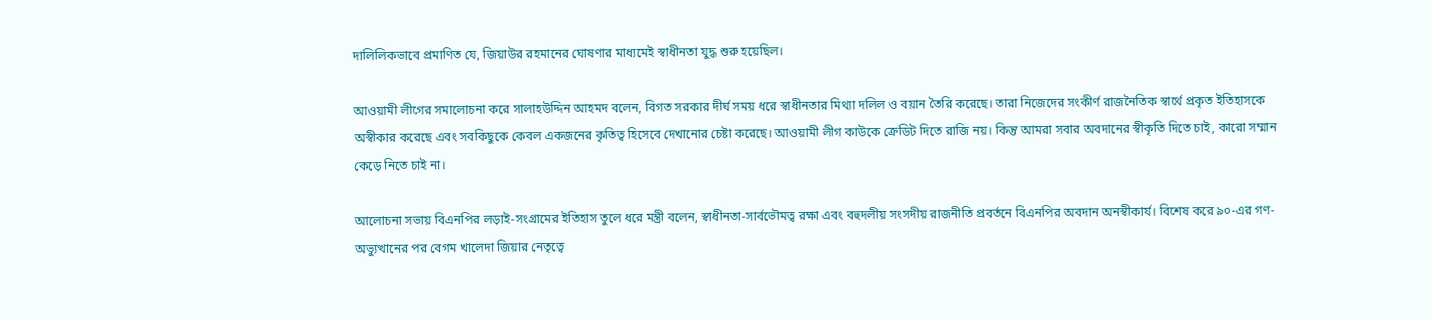দালিলিকভাবে প্রমাণিত যে, জিয়াউর রহমানের ঘোষণার মাধ্যমেই স্বাধীনতা যুদ্ধ শুরু হয়েছিল।

আওয়ামী লীগের সমালোচনা করে সালাহউদ্দিন আহমদ বলেন, বিগত সরকার দীর্ঘ সময় ধরে স্বাধীনতার মিথ্যা দলিল ও বয়ান তৈরি করেছে। তারা নিজেদের সংকীর্ণ রাজনৈতিক স্বার্থে প্রকৃত ইতিহাসকে অস্বীকার করেছে এবং সবকিছুকে কেবল একজনের কৃতিত্ব হিসেবে দেখানোর চেষ্টা করেছে। আওয়ামী লীগ কাউকে ক্রেডিট দিতে রাজি নয়। কিন্তু আমরা সবার অবদানের স্বীকৃতি দিতে চাই, কারো সম্মান কেড়ে নিতে চাই না।

আলোচনা সভায় বিএনপির লড়াই-সংগ্রামের ইতিহাস তুলে ধরে মন্ত্রী বলেন, স্বাধীনতা-সার্বভৌমত্ব রক্ষা এবং বহুদলীয় সংসদীয় রাজনীতি প্রবর্তনে বিএনপির অবদান অনস্বীকার্য। বিশেষ করে ৯০-এর গণ-অভ্যুত্থানের পর বেগম খালেদা জিয়ার নেতৃত্বে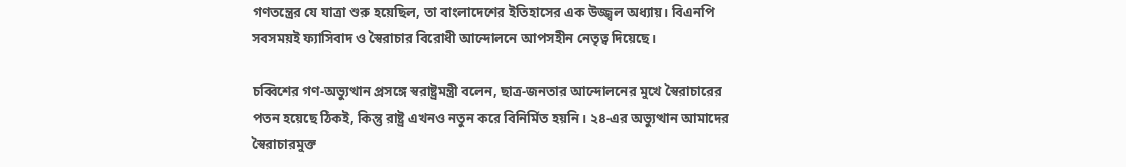গণতন্ত্রের যে যাত্রা শুরু হয়েছিল, তা বাংলাদেশের ইতিহাসের এক উজ্জ্বল অধ্যায়। বিএনপি সবসময়ই ফ্যাসিবাদ ও স্বৈরাচার বিরোধী আন্দোলনে আপসহীন নেতৃত্ব দিয়েছে।

চব্বিশের গণ-অভ্যুত্থান প্রসঙ্গে স্বরাষ্ট্রমন্ত্রী বলেন, ছাত্র-জনতার আন্দোলনের মুখে স্বৈরাচারের পতন হয়েছে ঠিকই, কিন্তু রাষ্ট্র এখনও নতুন করে বিনির্মিত হয়নি। ২৪-এর অভ্যুত্থান আমাদের স্বৈরাচারমুক্ত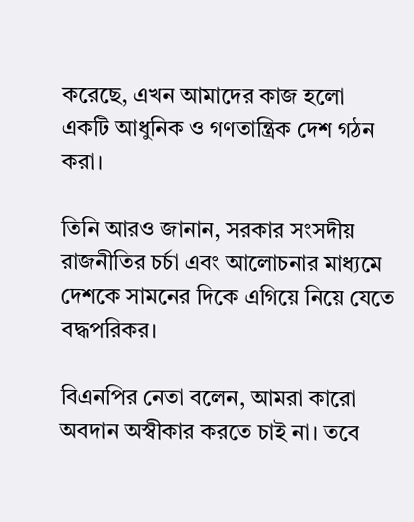করেছে, এখন আমাদের কাজ হলো একটি আধুনিক ও গণতান্ত্রিক দেশ গঠন করা।

তিনি আরও জানান, সরকার সংসদীয় রাজনীতির চর্চা এবং আলোচনার মাধ্যমে দেশকে সামনের দিকে এগিয়ে নিয়ে যেতে বদ্ধপরিকর।

বিএনপির নেতা বলেন, আমরা কারো অবদান অস্বীকার করতে চাই না। তবে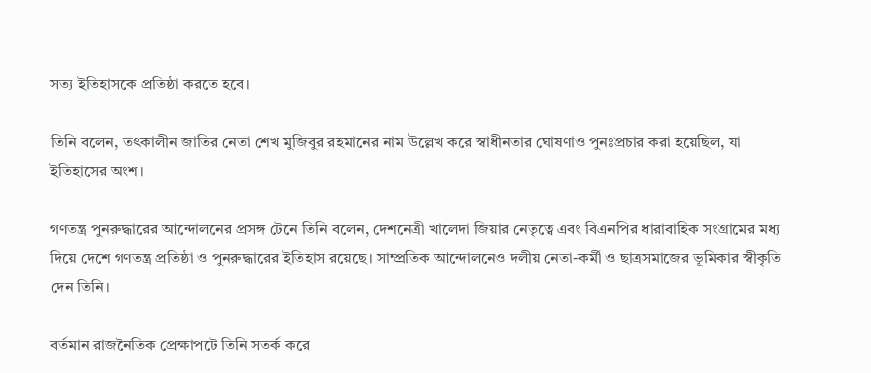সত্য ইতিহাসকে প্রতিষ্ঠা করতে হবে।

তিনি বলেন, তৎকালীন জাতির নেতা শেখ মুজিবুর রহমানের নাম উল্লেখ করে স্বাধীনতার ঘোষণাও পুনঃপ্রচার করা হয়েছিল, যা ইতিহাসের অংশ।

গণতন্ত্র পুনরুদ্ধারের আন্দোলনের প্রসঙ্গ টেনে তিনি বলেন, দেশনেত্রী খালেদা জিয়ার নেতৃত্বে এবং বিএনপির ধারাবাহিক সংগ্রামের মধ্য দিয়ে দেশে গণতন্ত্র প্রতিষ্ঠা ও পুনরুদ্ধারের ইতিহাস রয়েছে। সাম্প্রতিক আন্দোলনেও দলীয় নেতা-কর্মী ও ছাত্রসমাজের ভূমিকার স্বীকৃতি দেন তিনি।

বর্তমান রাজনৈতিক প্রেক্ষাপটে তিনি সতর্ক করে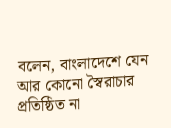বলেন, বাংলাদেশে যেন আর কোনো স্বৈরাচার প্রতিষ্ঠিত না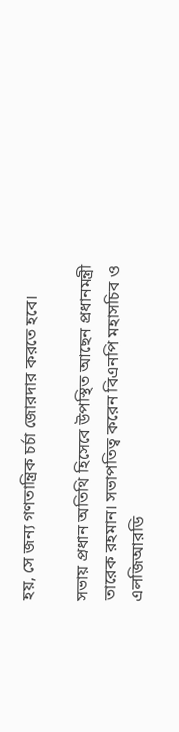হয়, সে জন্য গণতান্ত্রিক চর্চা জোরদার করতে হবে।

সভায় প্রধান অতিথি হিসেবে উপস্থিত আছেন প্রধানমন্ত্রী তারেক রহমান। সভাপতিত্ব করেন বিএনপি মহাসচিব ও এলজিআরডি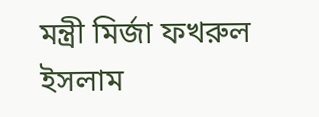মন্ত্রী মির্জা ফখরুল ইসলাম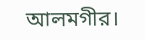আলমগীর।